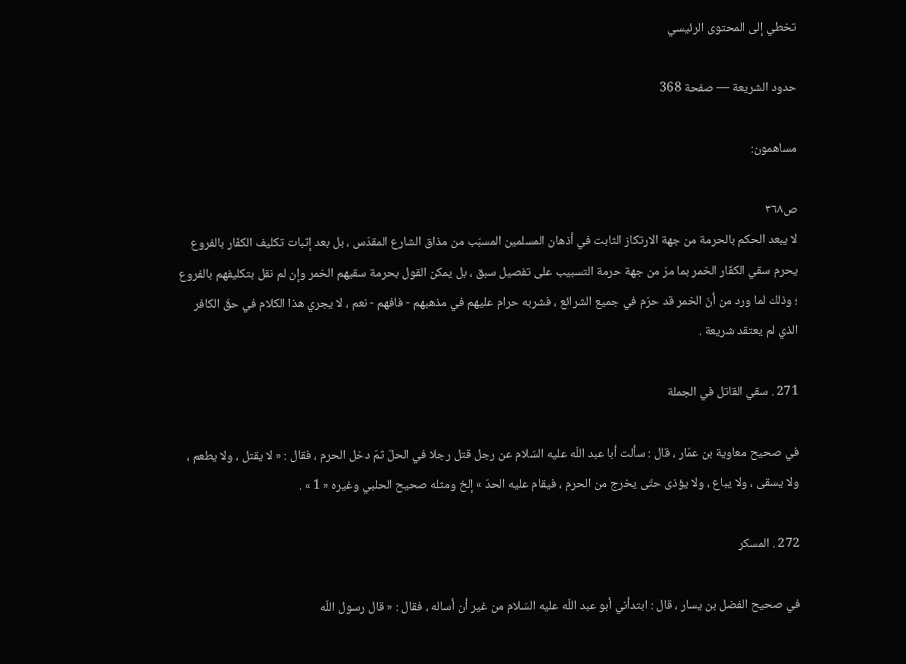تخطي إلى المحتوى الرئيسي

حدود الشريعة — صفحة 368

مساهمون:

ص٣٦٨
لا يبعد الحكم بالحرمة من جهة الارتكاز الثابت في أذهان المسلمين المسبّب من مذاق الشارع المقدّس ، بل بعد إثبات تكليف الكفّار بالفروع يحرم سقي الكفّار الخمر بما مرّ من جهة حرمة التسبيب على تفصيل سبق ، بل يمكن القول بحرمة سقيهم الخمر وإن لم نقل بتكليفهم بالفروع ؛ وذلك لما ورد من أنّ الخمر قد حرّم في جميع الشرائع ، فشربه حرام عليهم في مذهبهم - فافهم - نعم ، لا يجري هذا الكلام في حقّ الكافر الذي لم يعتقد شريعة .

271 . سقي القاتل في الجملة

في صحيح معاوية بن عمّار ، قال : سألت أبا عبد اللّه عليه السّلام عن رجل قتل رجلا في الحلّ ثمّ دخل الحرم ، فقال : « لا يقتل ، ولا يطعم ، ولا يسقى ، ولا يباع ، ولا يؤذى حتّى يخرج من الحرم ، فيقام عليه الحدّ » إلخ ومثله صحيح الحلبي وغيره « 1 » .

272 . المسكر

في صحيح الفضل بن يسار ، قال : ابتدأني أبو عبد اللّه عليه السّلام من غير أن أساله ، فقال : « قال رسول اللّه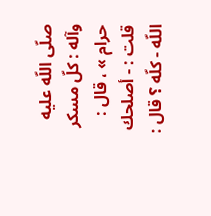صلّى اللّه عليه وآله : كلّ مسكر حرام » ، قال : قلت : - أصلحك اللّه - كلّه ؟ قال :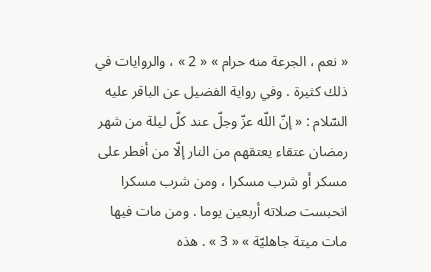« نعم ، الجرعة منه حرام » « 2 » ، والروايات في ذلك كثيرة . وفي رواية الفضيل عن الباقر عليه السّلام : « إنّ اللّه عزّ وجلّ عند كلّ ليلة من شهر رمضان عتقاء يعتقهم من النار إلّا من أفطر على مسكر أو شرب مسكرا ، ومن شرب مسكرا انحبست صلاته أربعين يوما . ومن مات فيها مات ميتة جاهليّة » « 3 » . هذه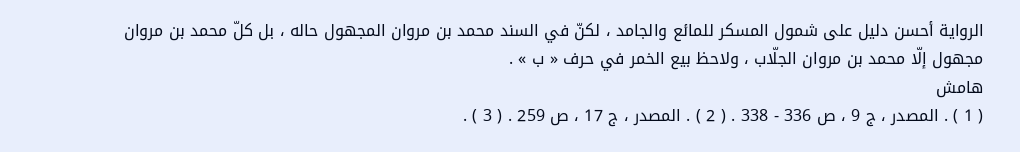الرواية أحسن دليل على شمول المسكر للمائع والجامد ، لكنّ في السند محمد بن مروان المجهول حاله ، بل كلّ محمد بن مروان مجهول إلّا محمد بن مروان الجلّاب ، ولاحظ بيع الخمر في حرف « ب » .
هامش
( 1 ) . المصدر ، ج 9 ، ص 336 - 338 . ( 2 ) . المصدر ، ج 17 ، ص 259 . ( 3 ) .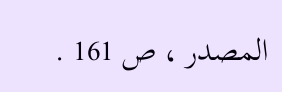المصدر ، ص 161 .